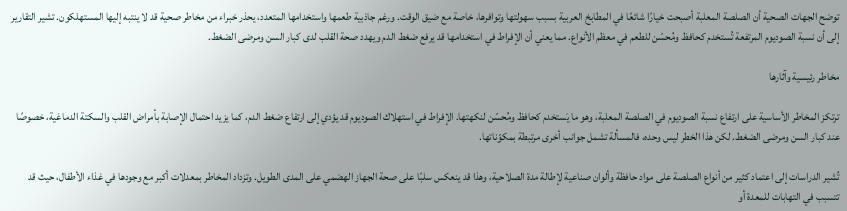توضح الجهات الصحية أن الصلصة المعلبة أصبحت خيارًا شائعًا في المطابخ العربية بسبب سهولتها وتوافرها، خاصة مع ضيق الوقت. ورغم جاذبية طعمها واستخدامها المتعدد، يحذر خبراء من مخاطر صحية قد لا ينتبه إليها المستهلكون. تشير التقارير إلى أن نسبة الصوديوم المرتفعة تُستخدم كحافظ ومُحسّن للطعم في معظم الأنواع. مما يعني أن الإفراط في استخدامها قد يرفع ضغط الدم ويهدد صحة القلب لدى كبار السن ومرضى الضغط.

مخاطر رئيسية وآثارها

ترتكز المخاطر الأساسية على ارتفاع نسبة الصوديوم في الصلصة المعلبة، وهو ما يَستخدم كحافظ ومُحسّن لنكهتها. الإفراط في استهلاك الصوديوم قد يؤدي إلى ارتفاع ضغط الدم، كما يزيد احتمال الإصابة بأمراض القلب والسكتة الدماغية، خصوصًا عند كبار السن ومرضى الضغط. لكن هذا الخطر ليس وحده، فالمسألة تشمل جوانب أخرى مرتبطة بمكوّناتها.

تُشير الدراسات إلى اعتماد كثير من أنواع الصلصة على مواد حافظة وألوان صناعية لإطالة مدة الصلاحية، وهذا قد ينعكس سلبًا على صحة الجهاز الهضمي على المدى الطويل. وتزداد المخاطر بمعدلات أكبر مع وجودها في غذاء الأطفال، حيث قد تتسبب في التهابات للمعدة أو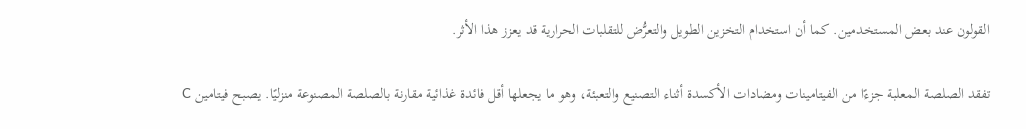القولون عند بعض المستخدمين. كما أن استخدام التخزين الطويل والتعرُّض للتقلبات الحرارية قد يعزز هذا الأثر.

تفقد الصلصة المعلبة جزءًا من الفيتامينات ومضادات الأكسدة أثناء التصنيع والتعبئة، وهو ما يجعلها أقل فائدة غذائية مقارنة بالصلصة المصنوعة منزليًا. يصبح فيتامين C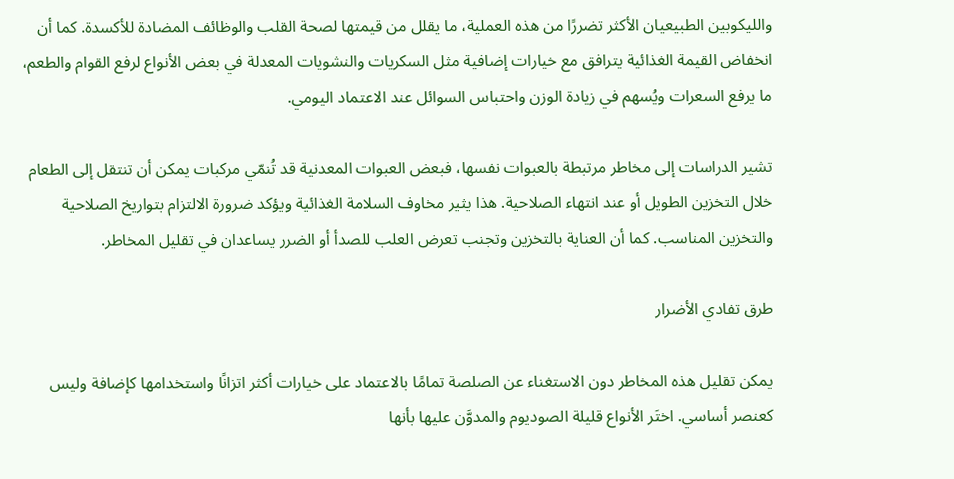والليكوبين الطبيعيان الأكثر تضررًا من هذه العملية، ما يقلل من قيمتها لصحة القلب والوظائف المضادة للأكسدة. كما أن انخفاض القيمة الغذائية يترافق مع خيارات إضافية مثل السكريات والنشويات المعدلة في بعض الأنواع لرفع القوام والطعم، ما يرفع السعرات ويُسهم في زيادة الوزن واحتباس السوائل عند الاعتماد اليومي.

تشير الدراسات إلى مخاطر مرتبطة بالعبوات نفسها، فبعض العبوات المعدنية قد تُنمّي مركبات يمكن أن تنتقل إلى الطعام خلال التخزين الطويل أو عند انتهاء الصلاحية. هذا يثير مخاوف السلامة الغذائية ويؤكد ضرورة الالتزام بتواريخ الصلاحية والتخزين المناسب. كما أن العناية بالتخزين وتجنب تعرض العلب للصدأ أو الضرر يساعدان في تقليل المخاطر.

طرق تفادي الأضرار

يمكن تقليل هذه المخاطر دون الاستغناء عن الصلصة تمامًا بالاعتماد على خيارات أكثر اتزانًا واستخدامها كإضافة وليس كعنصر أساسي. اختَر الأنواع قليلة الصوديوم والمدوَّن عليها بأنها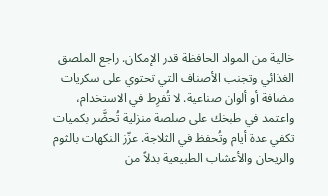خالية من المواد الحافظة قدر الإمكان. راجع الملصق الغذائي وتجنب الأصناف التي تحتوي على سكريات مضافة أو ألوان صناعية. لا تُفرِط في الاستخدام، واعتمد في طبخك على صلصة منزلية تُحضَّر بكميات تكفي عدة أيام وتُحفظ في الثلاجة. عزّز النكهات بالثوم والريحان والأعشاب الطبيعية بدلاً من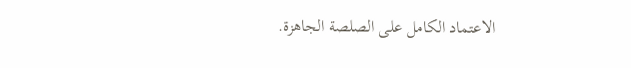الاعتماد الكامل على الصلصة الجاهزة.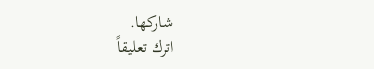شاركها.
اترك تعليقاً